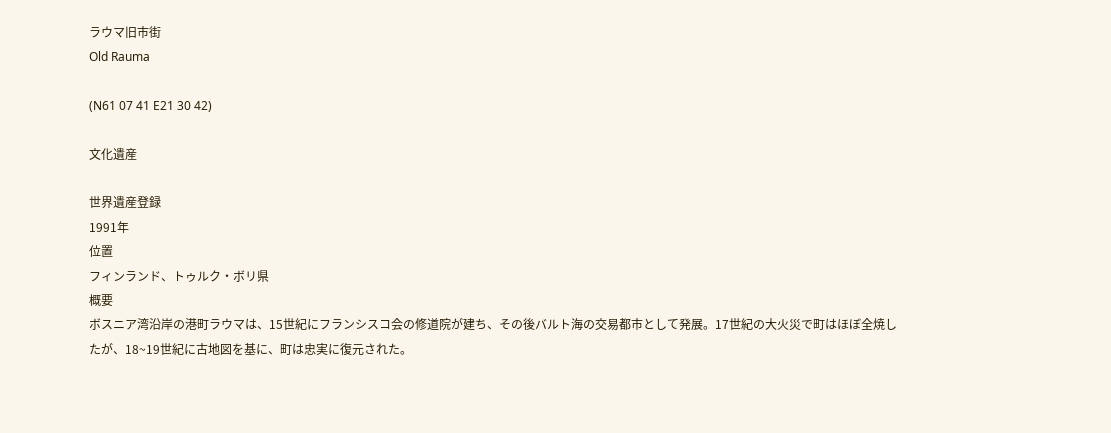ラウマ旧市街
Old Rauma

(N61 07 41 E21 30 42)

文化遺産

世界遺産登録
1991年
位置
フィンランド、トゥルク・ボリ県
概要
ボスニア湾沿岸の港町ラウマは、15世紀にフランシスコ会の修道院が建ち、その後バルト海の交易都市として発展。17世紀の大火災で町はほぼ全焼したが、18~19世紀に古地図を基に、町は忠実に復元された。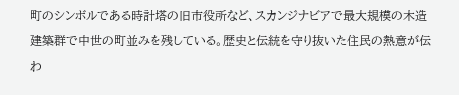町のシンボルである時計塔の旧市役所など、スカンジナビアで最大規模の木造建築群で中世の町並みを残している。歴史と伝統を守り抜いた住民の熱意が伝わ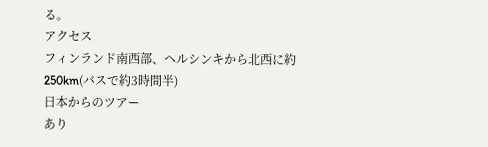る。
アクセス
フィンランド南西部、ヘルシンキから北西に約250km(バスで約3時間半)
日本からのツアー
あり